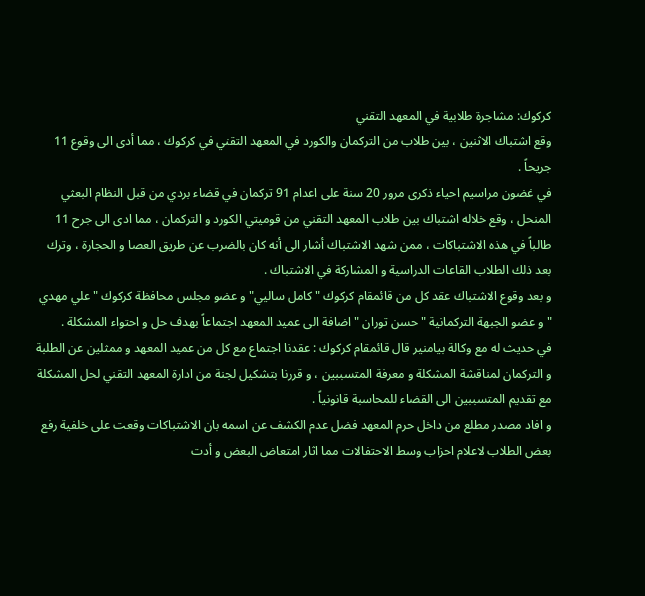كركوك: مشاجرة طلابية في المعهد التقني
وقع اشتباك الاثنين ، بين طلاب من التركمان والكورد في المعهد التقني في كركوك ، مما أدى الى وقوع 11 جريحاً .
في غضون مراسيم احياء ذكرى مرور 20 سنة على اعدام 91 تركمان في قضاء بردي من قبل النظام البعثي المنحل ، وقع خلاله اشتباك بين طلاب المعهد التقني من قوميتي الكورد و التركمان ، مما ادى الى جرح 11 طالباً في هذه الاشتباكات ، ممن شهد الاشتباك أشار الى أنه كان بالضرب عن طريق العصا و الحجارة ، وترك بعد ذلك الطلاب القاعات الدراسية و المشاركة في الاشتباك .
و بعد وقوع الاشتباك عقد كل من قائمقام كركوك " كامل ساليي" و عضو مجلس محافظة كركوك " علي مهدي " و عضو الجبهة التركمانية " حسن توران " اضافة الى عميد المعهد اجتماعاً بهدف حل و احتواء المشكلة .
في حديث له مع وكالة بيامنير قال قائمقام كركوك : عقدنا اجتماع مع كل من عميد المعهد و ممثلين عن الطلبة و التركمان لمناقشة المشكلة و معرفة المتسببين ، و قررنا بتشكيل لجنة من ادارة المعهد التقني لحل المشكلة مع تقديم المتسببين الى القضاء للمحاسبة قانونياً .
و افاد مصدر مطلع من داخل حرم المعهد فضل عدم الكشف عن اسمه بان الاشتباكات وقعت على خلفية رفع بعض الطلاب لاعلام احزاب وسط الاحتفالات مما اثار امتعاض البعض و أدت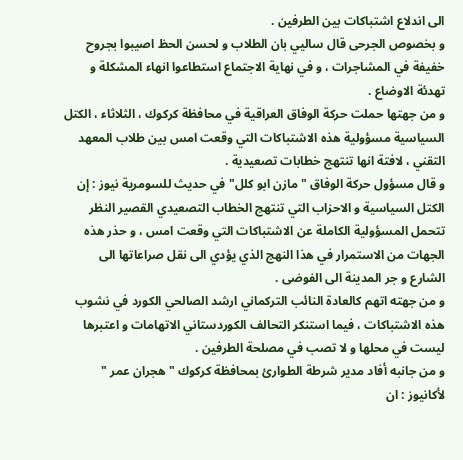الى اندلاع اشتباكات بين الطرفين .
و بخصوص الجرحى قال ساليي بان الطلاب و لحسن الحظ اصيبوا بجروح خفيفة في المشاجرات ، و في نهاية الاجتماع استطاعوا انهاء المشكلة و تهدئة الاوضاع .
و من جهتها حملت حركة الوفاق العراقية في محافظة كركوك ، الثلاثاء ، الكتل السياسية مسؤولية هذه الاشتباكات التي وقعت امس بين طلاب المعهد التقني ، لافتة انها تنتهج خطابات تصعيدية .
و قال مسؤول حركة الوفاق " مازن ابو كلل" في حديث للسومرية نيوز : إن الكتل السياسية و الاحزاب التي تنتهج الخطاب التصعيدي القصير النظر تتحمل المسؤولية الكاملة عن الاشتباكات التي وقعت امس ، و حذر هذه الجهات من الاستمرار في هذا النهج الذي يؤدي الى نقل صراعاتها الى الشارع و جر المدينة الى الفوضى .
و من جهته اتهم كالعادة النائب التركماني ارشد الصالحي الكورد في نشوب هذه الاشتباكات ، فيما استنكر التحالف الكوردستاني الاتهامات و اعتبرها ليست في محلها و لا تصب في مصلحة الطرفين .
و من جانبه أفاد مدير شرطة الطوارئ بمحافظة كركوك " هجران عمر " لأكانيوز : ان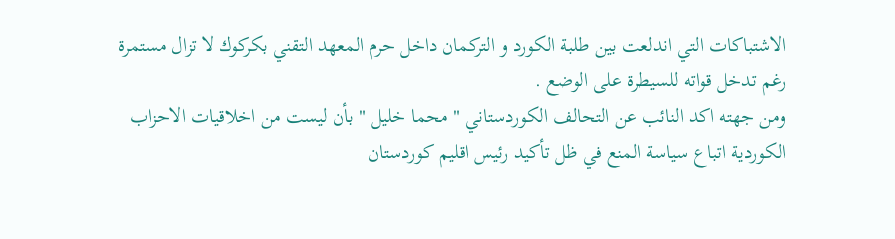الاشتباكات التي اندلعت بين طلبة الكورد و التركمان داخل حرم المعهد التقني بكركوك لا تزال مستمرة رغم تدخل قواته للسيطرة على الوضع .
ومن جهته اكد النائب عن التحالف الكوردستاني " محما خليل " بأن ليست من اخلاقيات الاحزاب الكوردية اتباع سياسة المنع في ظل تأكيد رئيس اقليم كوردستان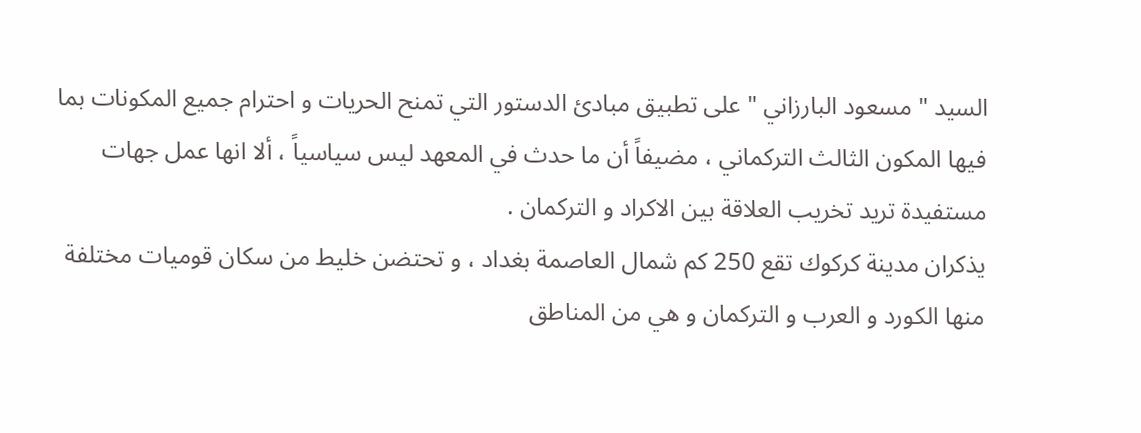السيد " مسعود البارزاني " على تطبيق مبادئ الدستور التي تمنح الحريات و احترام جميع المكونات بما فيها المكون الثالث التركماني ، مضيفاً أن ما حدث في المعهد ليس سياسياً ، ألا انها عمل جهات مستفيدة تريد تخريب العلاقة بين الاكراد و التركمان .
يذكران مدينة كركوك تقع 250 كم شمال العاصمة بغداد ، و تحتضن خليط من سكان قوميات مختلفة منها الكورد و العرب و التركمان و هي من المناطق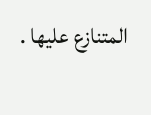المتنازع عليها .